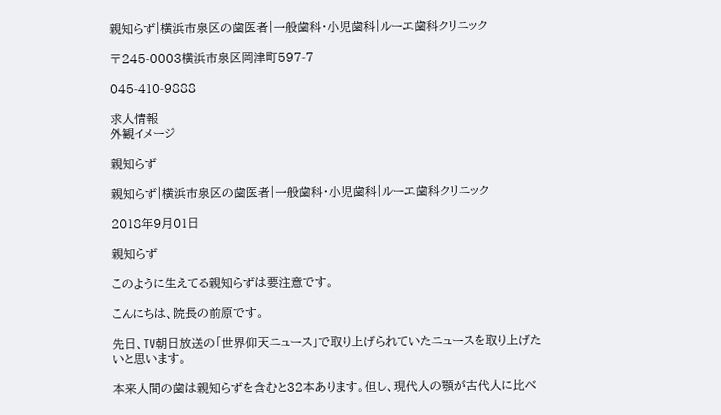親知らず|横浜市泉区の歯医者|一般歯科・小児歯科|ルーエ歯科クリニック

〒245-0003横浜市泉区岡津町597-7

045-410-9888

求人情報
外観イメージ

親知らず

親知らず|横浜市泉区の歯医者|一般歯科・小児歯科|ルーエ歯科クリニック

2018年9月01日

親知らず

このように生えてる親知らずは要注意です。

こんにちは、院長の前原です。

先日、TV朝日放送の「世界仰天ニュース」で取り上げられていたニュースを取り上げたいと思います。

本来人間の歯は親知らずを含むと32本あります。但し、現代人の顎が古代人に比べ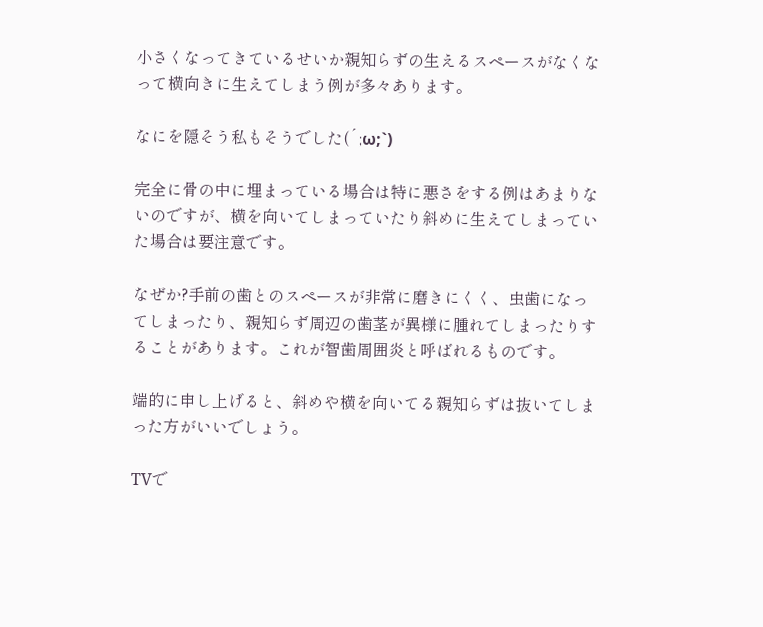小さくなってきているせいか親知らずの生えるスペースがなくなって横向きに生えてしまう例が多々あります。

なにを隠そう私もそうでした(´;ω;`)

完全に骨の中に埋まっている場合は特に悪さをする例はあまりないのですが、横を向いてしまっていたり斜めに生えてしまっていた場合は要注意です。

なぜか?手前の歯とのスペースが非常に磨きにくく、虫歯になってしまったり、親知らず周辺の歯茎が異様に腫れてしまったりすることがあります。これが智歯周囲炎と呼ばれるものです。

端的に申し上げると、斜めや横を向いてる親知らずは抜いてしまった方がいいでしょう。

TVで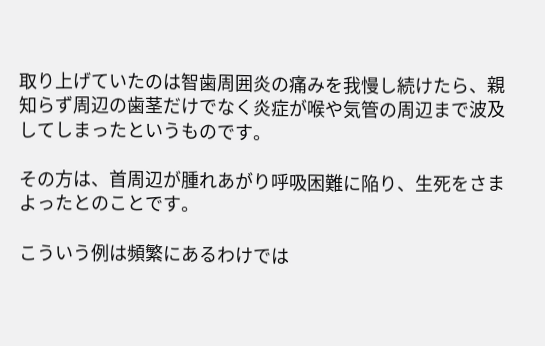取り上げていたのは智歯周囲炎の痛みを我慢し続けたら、親知らず周辺の歯茎だけでなく炎症が喉や気管の周辺まで波及してしまったというものです。

その方は、首周辺が腫れあがり呼吸困難に陥り、生死をさまよったとのことです。

こういう例は頻繁にあるわけでは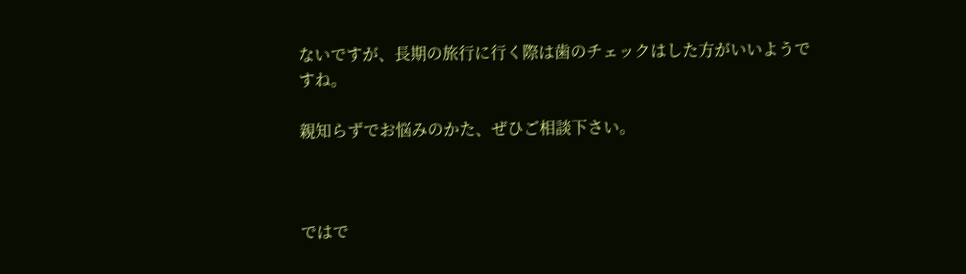ないですが、長期の旅行に行く際は歯のチェックはした方がいいようですね。

親知らずでお悩みのかた、ぜひご相談下さい。



ではで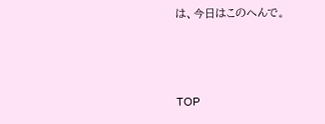は、今日はこのへんで。



TOP